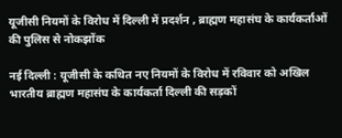यूजीसी नियमों के विरोध में दिल्ली में प्रदर्शन , ब्राह्मण महासंघ के कार्यकर्ताओं की पुलिस से नोकझोंक

नई दिल्ली : यूजीसी के कथित नए नियमों के विरोध में रविवार को अखिल भारतीय ब्राह्मण महासंघ के कार्यकर्ता दिल्ली की सड़कों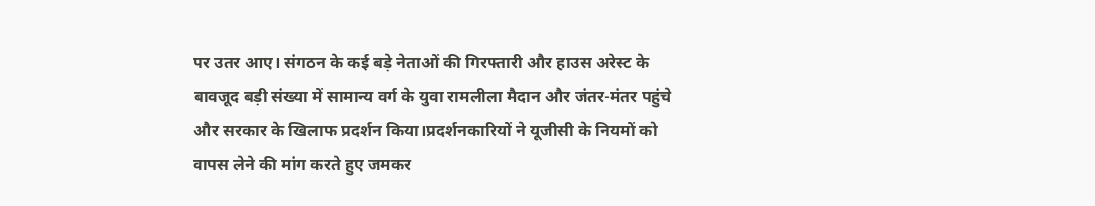पर उतर आए। संगठन के कई बड़े नेताओं की गिरफ्तारी और हाउस अरेस्ट के बावजूद बड़ी संख्या में सामान्य वर्ग के युवा रामलीला मैदान और जंतर-मंतर पहुंचे और सरकार के खिलाफ प्रदर्शन किया।प्रदर्शनकारियों ने यूजीसी के नियमों को वापस लेने की मांग करते हुए जमकर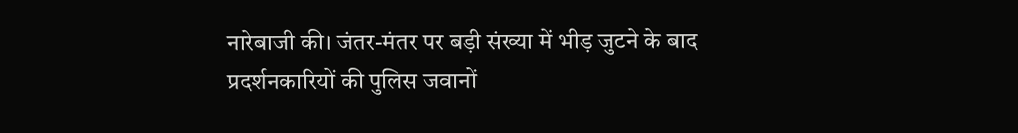नारेबाजी की। जंतर-मंतर पर बड़ी संख्या में भीड़ जुटने के बाद प्रदर्शनकारियों की पुलिस जवानों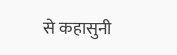से कहासुनी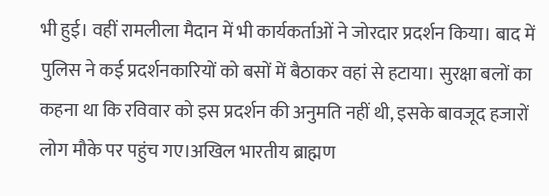भी हुई। वहीं रामलीला मैदान में भी कार्यकर्ताओं ने जोरदार प्रदर्शन किया। बाद में पुलिस ने कई प्रदर्शनकारियों को बसों में बैठाकर वहां से हटाया। सुरक्षा बलों का कहना था कि रविवार को इस प्रदर्शन की अनुमति नहीं थी, इसके बावजूद हजारों लोग मौके पर पहुंच गए।अखिल भारतीय ब्राह्मण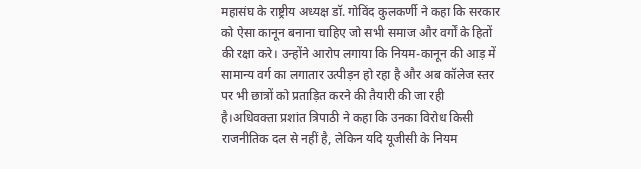महासंघ के राष्ट्रीय अध्यक्ष डॉ. गोविंद कुलकर्णी ने कहा कि सरकार को ऐसा कानून बनाना चाहिए जो सभी समाज और वर्गों के हितों की रक्षा करे। उन्होंने आरोप लगाया कि नियम-कानून की आड़ में सामान्य वर्ग का लगातार उत्पीड़न हो रहा है और अब कॉलेज स्तर पर भी छात्रों को प्रताड़ित करने की तैयारी की जा रही है।अधिवक्ता प्रशांत त्रिपाठी ने कहा कि उनका विरोध किसी राजनीतिक दल से नहीं है, लेकिन यदि यूजीसी के नियम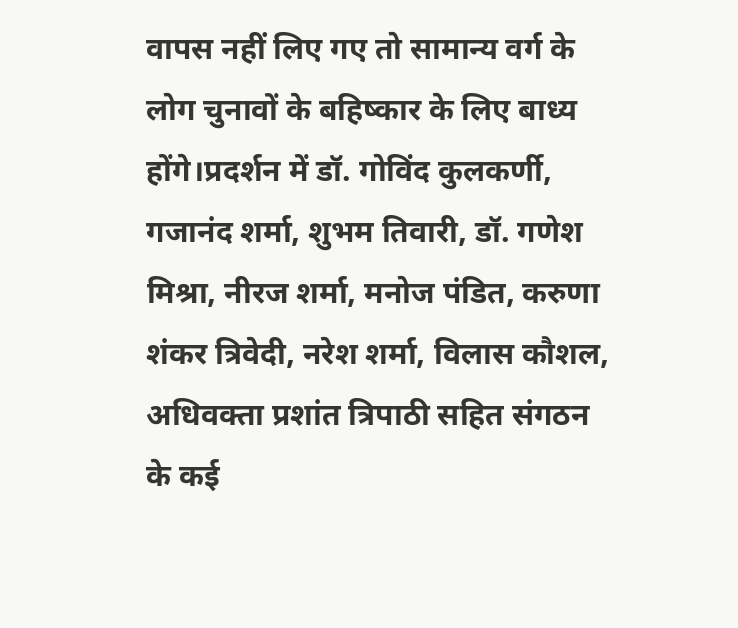वापस नहीं लिए गए तो सामान्य वर्ग के लोग चुनावों के बहिष्कार के लिए बाध्य होंगे।प्रदर्शन में डॉ. गोविंद कुलकर्णी, गजानंद शर्मा, शुभम तिवारी, डॉ. गणेश मिश्रा, नीरज शर्मा, मनोज पंडित, करुणा शंकर त्रिवेदी, नरेश शर्मा, विलास कौशल, अधिवक्ता प्रशांत त्रिपाठी सहित संगठन के कई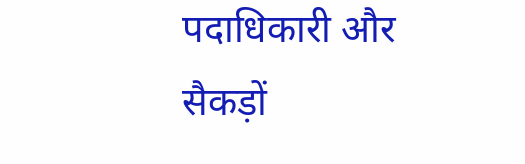पदाधिकारी और सैकड़ों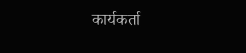कार्यकर्ता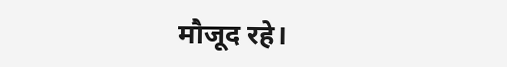मौजूद रहे।